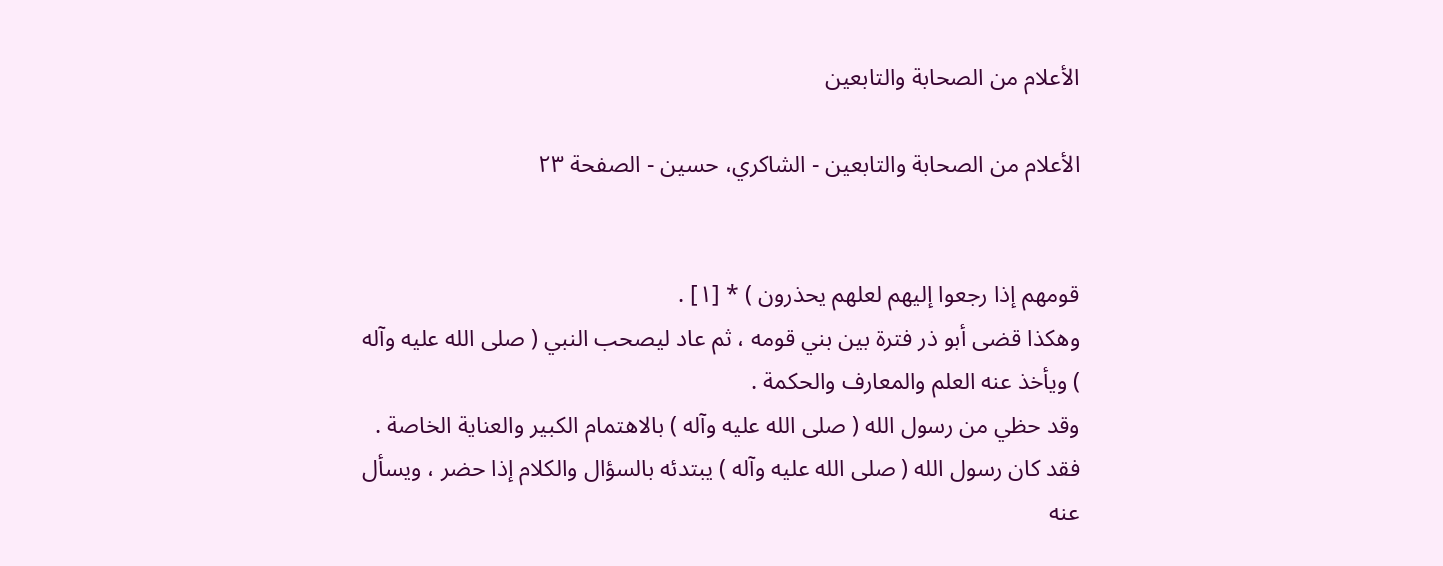الأعلام من الصحابة والتابعين

الأعلام من الصحابة والتابعين - الشاكري، حسين - الصفحة ٢٣


قومهم إذا رجعوا إليهم لعلهم يحذرون ) * [١] .
وهكذا قضى أبو ذر فترة بين بني قومه ، ثم عاد ليصحب النبي ( صلى الله عليه وآله ) ويأخذ عنه العلم والمعارف والحكمة .
وقد حظي من رسول الله ( صلى الله عليه وآله ) بالاهتمام الكبير والعناية الخاصة . فقد كان رسول الله ( صلى الله عليه وآله ) يبتدئه بالسؤال والكلام إذا حضر ، ويسأل عنه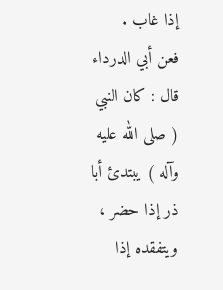إذا غاب .
فعن أبي الدرداء قال : كان النبي ( صلى الله عليه وآله ) يبتدئ أبا ذر إذا حضر ، ويتفقده إذا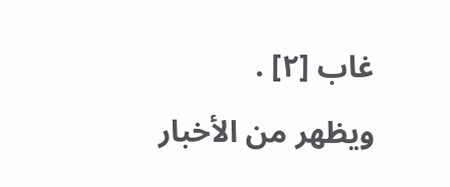غاب [٢] .
ويظهر من الأخبار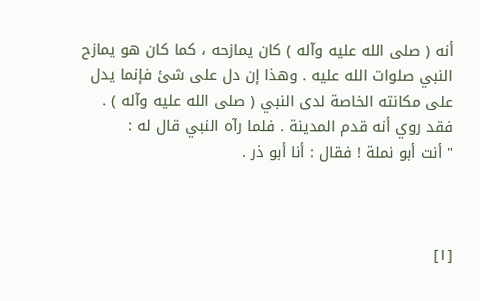أنه ( صلى الله عليه وآله ) كان يمازحه ، كما كان هو يمازح النبي صلوات الله عليه . وهذا إن دل على شئ فإنما يدل على مكانته الخاصة لدى النبي ( صلى الله عليه وآله ) .
فقد روي أنه قدم المدينة . فلما رآه النبي قال له :
" أنت أبو نملة ! فقال : أنا أبو ذر .



[١]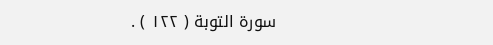سورة التوبة ( ١٢٢ ) .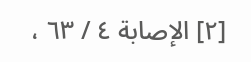[٢] الإصابة ٤ / ٦٣ ،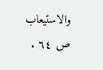والاستيعاب ص ٦٤ .